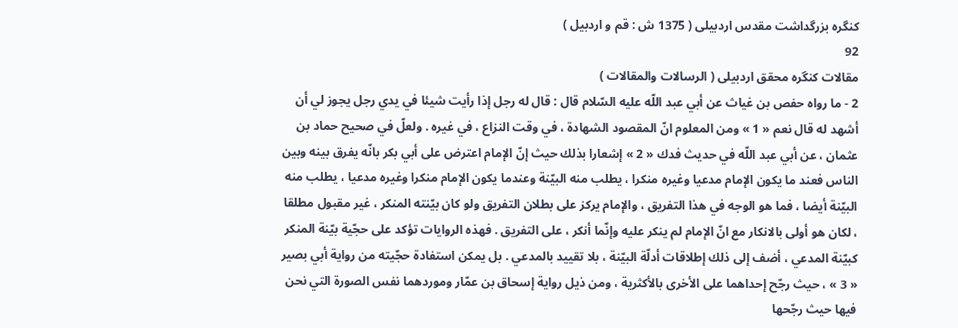كنگره بزرگداشت مقدس اردبيلى ( 1375 ش : قم و اردبيل )
92
مقالات كنگره محقق اردبيلى ( الرسالات والمقالات )
2 - ما رواه حفص بن غياث عن أبي عبد اللّه عليه السّلام قال : قال له رجل إذا رأيت شيئا في يدي رجل يجوز لي أن أشهد له قال نعم « 1 » ومن المعلوم انّ المقصود الشهادة ، في وقت النزاع ، في غيره . ولعلّ في صحيح حماد بن عثمان ، عن أبي عبد اللّه في حديث فدك « 2 » إشعارا بذلك حيث إنّ الإمام اعترض على أبي بكر بانّه يفرق بينه وبين الناس فعند ما يكون الإمام مدعيا وغيره منكرا ، يطلب منه البيّنة وعندما يكون الإمام منكرا وغيره مدعيا ، يطلب منه البيّنة أيضا ، فما هو الوجه في هذا التفريق ، والإمام يركز على بطلان التفريق ولو كان بيّنته المنكر ، غير مقبول مطلقا ، لكان هو أولى بالانكار مع انّ الإمام لم ينكر عليه وإنّما أنكر ، على التفريق . فهذه الروايات تؤكد على حجّية بيّنة المنكر كبيّنة المدعي ، أضف إلى ذلك إطلاقات أدلّة البيّنة ، بلا تقييد بالمدعي . بل يمكن استفادة حجّيته من رواية أبي بصير « 3 » ، حيث رجّح إحداهما على الأخرى بالأكثرية ، ومن ذيل رواية إسحاق بن عمّار وموردهما نفس الصورة التي نحن فيها حيث رجّحها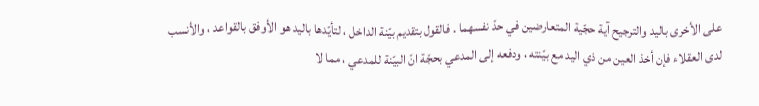على الأخرى باليد والترجيح آية حجّية المتعارضين في حدّ نفسهما . فالقول بتقديم بيّنة الداخل ، لتأيّدها باليد هو الأوفق بالقواعد ، والأنسب لدى العقلاء فإن أخذ العين من ذي اليد مع بيّنته ، ودفعه إلى المدعي بحجّة انّ البيّنة للمدعي ، مما لا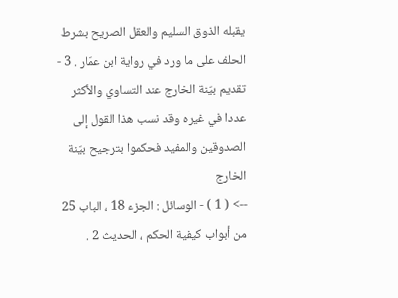يقبله الذوق السليم والعقل الصريح بشرط الحلف على ما ورد في رواية ابن عمّار . 3 - تقديم بيّنة الخارج عند التساوي والأكثر عددا في غيره وقد نسب هذا القول إلى الصدوقين والمفيد فحكموا بترجيح بيّنة الخارج
--> ( 1 ) - الوسائل : الجزء 18 ، الباب 25 من أبواب كيفية الحكم ، الحديث 2 .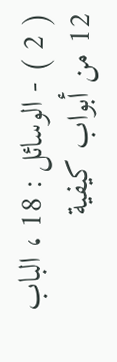( 2 ) - الوسائل : 18 ، الباب 12 من أبواب كيفية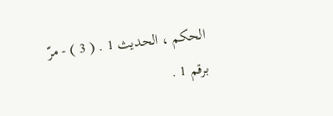الحكم ، الحديث 1 . ( 3 ) - مرّ برقم 1 .